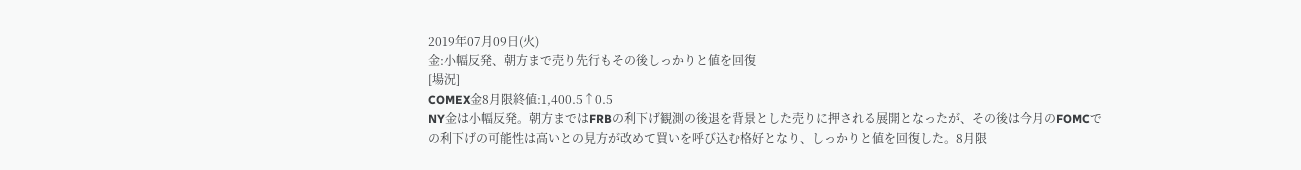2019年07月09日(火)
金:小幅反発、朝方まで売り先行もその後しっかりと値を回復
[場況]
COMEX金8月限終値:1,400.5↑0.5
NY金は小幅反発。朝方まではFRBの利下げ観測の後退を背景とした売りに押される展開となったが、その後は今月のFOMCでの利下げの可能性は高いとの見方が改めて買いを呼び込む格好となり、しっかりと値を回復した。8月限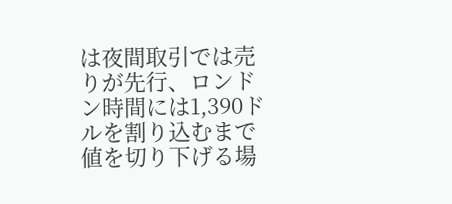は夜間取引では売りが先行、ロンドン時間には1,390ドルを割り込むまで値を切り下げる場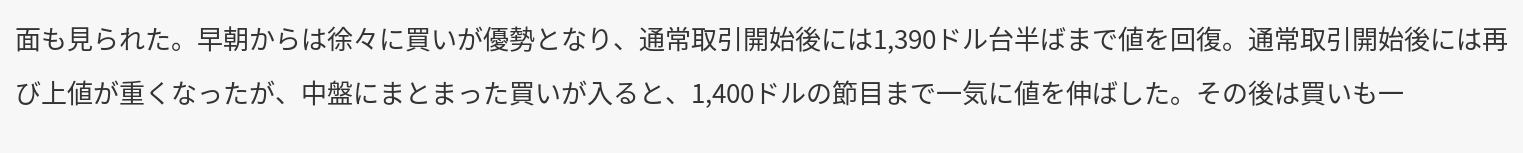面も見られた。早朝からは徐々に買いが優勢となり、通常取引開始後には1,390ドル台半ばまで値を回復。通常取引開始後には再び上値が重くなったが、中盤にまとまった買いが入ると、1,400ドルの節目まで一気に値を伸ばした。その後は買いも一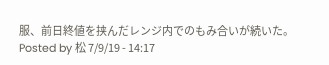服、前日終値を挟んだレンジ内でのもみ合いが続いた。
Posted by 松 7/9/19 - 14:17